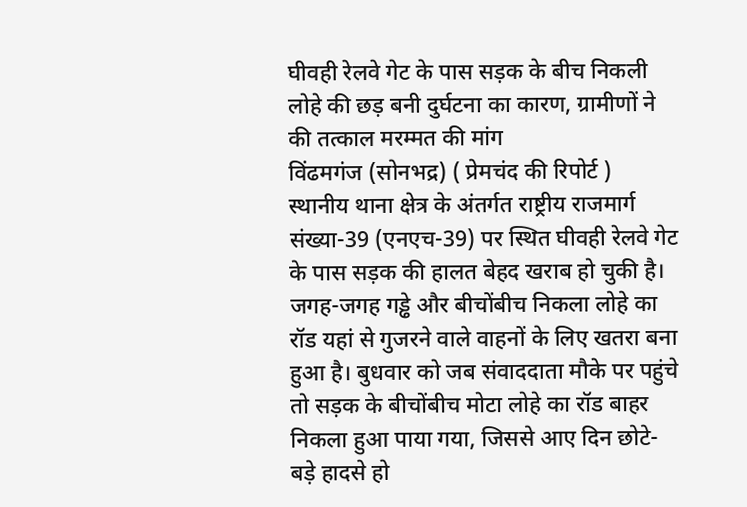घीवही रेलवे गेट के पास सड़क के बीच निकली लोहे की छड़ बनी दुर्घटना का कारण, ग्रामीणों ने की तत्काल मरम्मत की मांग
विंढमगंज (सोनभद्र) ( प्रेमचंद की रिपोर्ट )
स्थानीय थाना क्षेत्र के अंतर्गत राष्ट्रीय राजमार्ग संख्या-39 (एनएच-39) पर स्थित घीवही रेलवे गेट के पास सड़क की हालत बेहद खराब हो चुकी है। जगह-जगह गड्ढे और बीचोंबीच निकला लोहे का रॉड यहां से गुजरने वाले वाहनों के लिए खतरा बना हुआ है। बुधवार को जब संवाददाता मौके पर पहुंचे तो सड़क के बीचोंबीच मोटा लोहे का रॉड बाहर निकला हुआ पाया गया, जिससे आए दिन छोटे-बड़े हादसे हो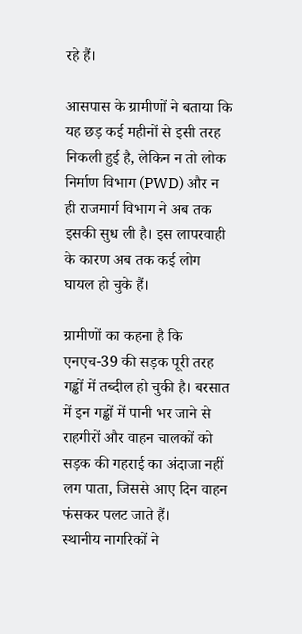रहे हैं।

आसपास के ग्रामीणों ने बताया कि यह छड़ कई महीनों से इसी तरह निकली हुई है, लेकिन न तो लोक निर्माण विभाग (PWD) और न ही राजमार्ग विभाग ने अब तक इसकी सुध ली है। इस लापरवाही के कारण अब तक कई लोग घायल हो चुके हैं।

ग्रामीणों का कहना है कि एनएच-39 की सड़क पूरी तरह गड्ढों में तब्दील हो चुकी है। बरसात में इन गड्ढों में पानी भर जाने से राहगीरों और वाहन चालकों को सड़क की गहराई का अंदाजा नहीं लग पाता, जिससे आए दिन वाहन फंसकर पलट जाते हैं।
स्थानीय नागरिकों ने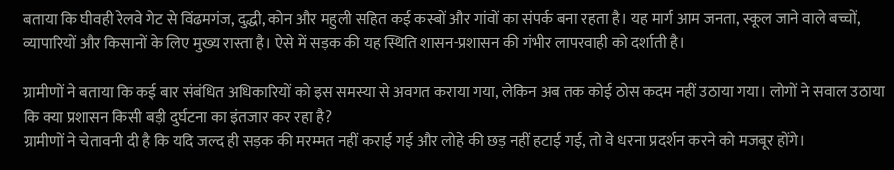बताया कि घीवही रेलवे गेट से विंढमगंज, दुद्धी, कोन और महुली सहित कई कस्बों और गांवों का संपर्क बना रहता है। यह मार्ग आम जनता, स्कूल जाने वाले बच्चों, व्यापारियों और किसानों के लिए मुख्य रास्ता है। ऐसे में सड़क की यह स्थिति शासन-प्रशासन की गंभीर लापरवाही को दर्शाती है।

ग्रामीणों ने बताया कि कई बार संबंधित अधिकारियों को इस समस्या से अवगत कराया गया, लेकिन अब तक कोई ठोस कदम नहीं उठाया गया। लोगों ने सवाल उठाया कि क्या प्रशासन किसी बड़ी दुर्घटना का इंतजार कर रहा है?
ग्रामीणों ने चेतावनी दी है कि यदि जल्द ही सड़क की मरम्मत नहीं कराई गई और लोहे की छड़ नहीं हटाई गई, तो वे धरना प्रदर्शन करने को मजबूर होंगे।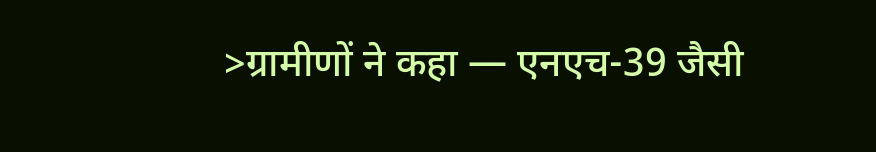>ग्रामीणों ने कहा — एनएच-39 जैसी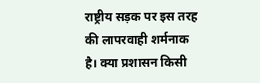राष्ट्रीय सड़क पर इस तरह की लापरवाही शर्मनाक है। क्या प्रशासन किसी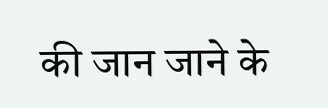की जान जाने के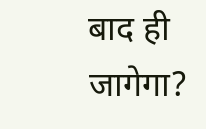बाद ही जागेगा?